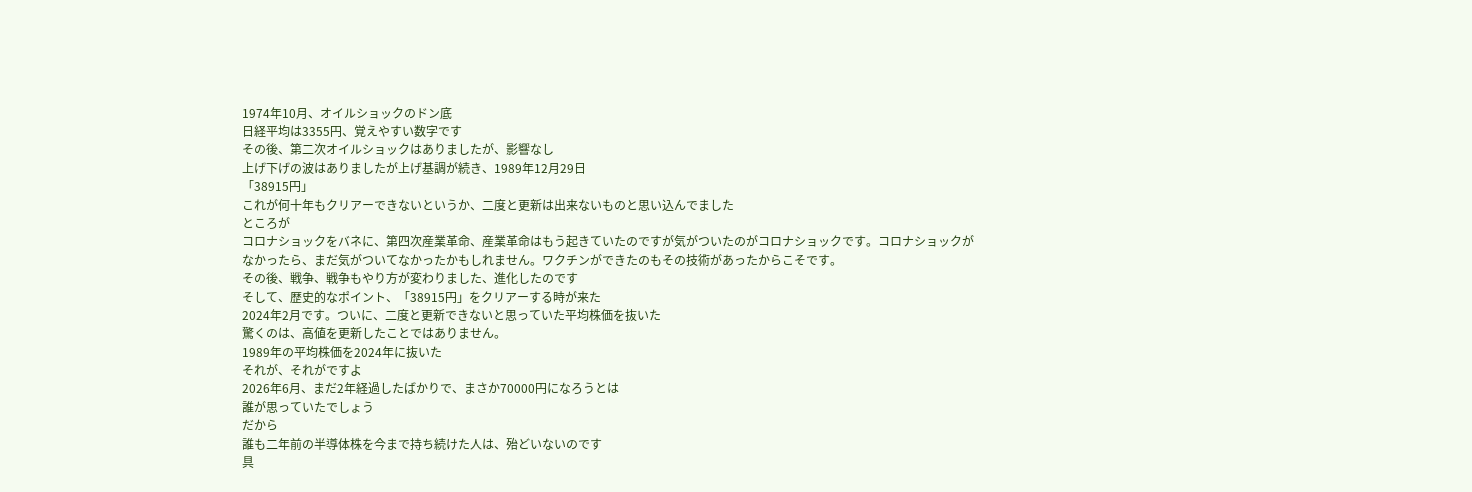1974年10月、オイルショックのドン底
日経平均は3355円、覚えやすい数字です
その後、第二次オイルショックはありましたが、影響なし
上げ下げの波はありましたが上げ基調が続き、1989年12月29日
「38915円」
これが何十年もクリアーできないというか、二度と更新は出来ないものと思い込んでました
ところが
コロナショックをバネに、第四次産業革命、産業革命はもう起きていたのですが気がついたのがコロナショックです。コロナショックがなかったら、まだ気がついてなかったかもしれません。ワクチンができたのもその技術があったからこそです。
その後、戦争、戦争もやり方が変わりました、進化したのです
そして、歴史的なポイント、「38915円」をクリアーする時が来た
2024年2月です。ついに、二度と更新できないと思っていた平均株価を抜いた
驚くのは、高値を更新したことではありません。
1989年の平均株価を2024年に抜いた
それが、それがですよ
2026年6月、まだ2年経過したばかりで、まさか70000円になろうとは
誰が思っていたでしょう
だから
誰も二年前の半導体株を今まで持ち続けた人は、殆どいないのです
具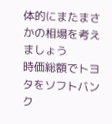体的にまたまさかの相場を考えましょう
時価総額でトヨタをソフトバンク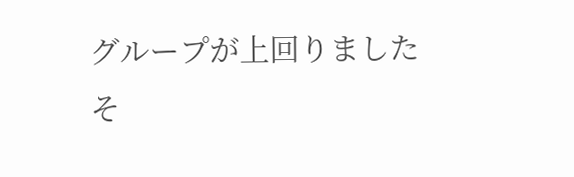グループが上回りました
そ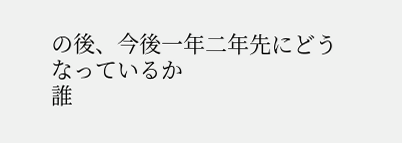の後、今後一年二年先にどうなっているか
誰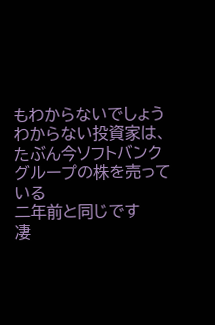もわからないでしょう
わからない投資家は、たぶん今ソフトバンクグループの株を売っている
二年前と同じです
凄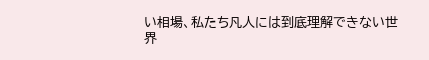い相場、私たち凡人には到底理解できない世界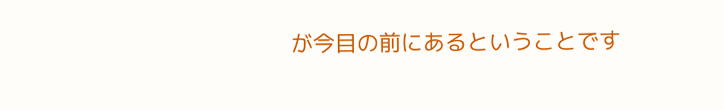が今目の前にあるということです